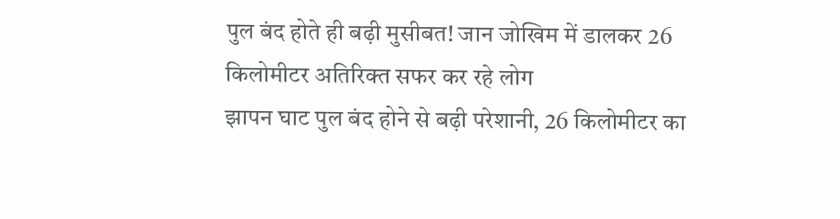पुल बंद होते ही बढ़ी मुसीबत! जान जोखिम में डालकर 26 किलोमीटर अतिरिक्त सफर कर रहे लोग
झापन घाट पुल बंद होने से बढ़ी परेशानी, 26 किलोमीटर का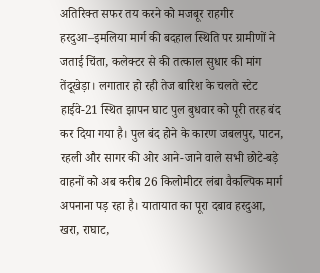अतिरिक्त सफर तय करने को मजबूर राहगीर हरदुआ–इमलिया मार्ग की बदहाल स्थिति पर ग्रामीणों ने जताई चिंता, कलेक्टर से की तत्काल सुधार की मांग
तेंदूखेड़ा। लगातार हो रही तेज बारिश के चलते स्टेट हाईवे-21 स्थित झापन घाट पुल बुधवार को पूरी तरह बंद कर दिया गया है। पुल बंद होने के कारण जबलपुर, पाटन, रहली और सागर की ओर आने-जाने वाले सभी छोटे-बड़े वाहनों को अब करीब 26 किलोमीटर लंबा वैकल्पिक मार्ग अपनाना पड़ रहा है। यातायात का पूरा दबाव हरदुआ, खरा, राघाट,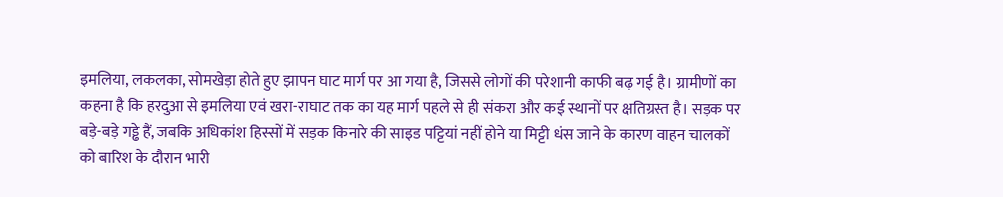इमलिया, लकलका, सोमखेड़ा होते हुए झापन घाट मार्ग पर आ गया है, जिससे लोगों की परेशानी काफी बढ़ गई है। ग्रामीणों का कहना है कि हरदुआ से इमलिया एवं खरा-राघाट तक का यह मार्ग पहले से ही संकरा और कई स्थानों पर क्षतिग्रस्त है। सड़क पर बड़े-बड़े गड्ढे हैं, जबकि अधिकांश हिस्सों में सड़क किनारे की साइड पट्टियां नहीं होने या मिट्टी धंस जाने के कारण वाहन चालकों को बारिश के दौरान भारी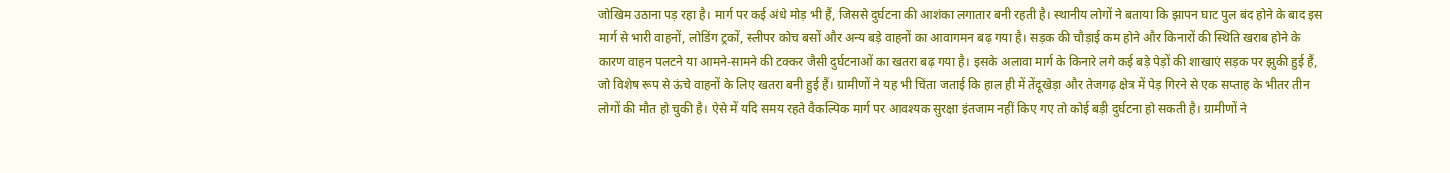जोखिम उठाना पड़ रहा है। मार्ग पर कई अंधे मोड़ भी हैं, जिससे दुर्घटना की आशंका लगातार बनी रहती है। स्थानीय लोगों ने बताया कि झापन घाट पुल बंद होने के बाद इस मार्ग से भारी वाहनों, लोडिंग ट्रकों, स्लीपर कोच बसों और अन्य बड़े वाहनों का आवागमन बढ़ गया है। सड़क की चौड़ाई कम होने और किनारों की स्थिति खराब होने के कारण वाहन पलटने या आमने-सामने की टक्कर जैसी दुर्घटनाओं का खतरा बढ़ गया है। इसके अलावा मार्ग के किनारे लगे कई बड़े पेड़ों की शाखाएं सड़क पर झुकी हुई हैं, जो विशेष रूप से ऊंचे वाहनों के लिए खतरा बनी हुई हैं। ग्रामीणों ने यह भी चिंता जताई कि हाल ही में तेंदूखेड़ा और तेजगढ़ क्षेत्र में पेड़ गिरने से एक सप्ताह के भीतर तीन लोगों की मौत हो चुकी है। ऐसे में यदि समय रहते वैकल्पिक मार्ग पर आवश्यक सुरक्षा इंतजाम नहीं किए गए तो कोई बड़ी दुर्घटना हो सकती है। ग्रामीणों ने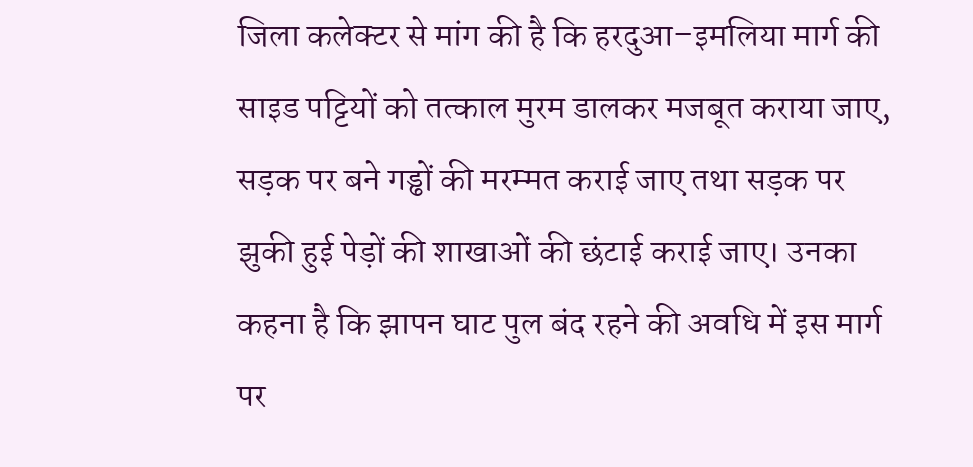जिला कलेक्टर से मांग की है कि हरदुआ–इमलिया मार्ग की साइड पट्टियों को तत्काल मुरम डालकर मजबूत कराया जाए, सड़क पर बने गड्ढों की मरम्मत कराई जाए तथा सड़क पर झुकी हुई पेड़ों की शाखाओं की छंटाई कराई जाए। उनका कहना है कि झापन घाट पुल बंद रहने की अवधि में इस मार्ग पर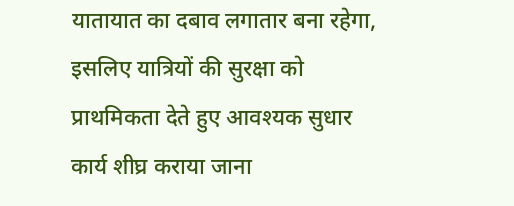यातायात का दबाव लगातार बना रहेगा, इसलिए यात्रियों की सुरक्षा को प्राथमिकता देते हुए आवश्यक सुधार कार्य शीघ्र कराया जाना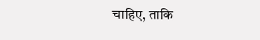चाहिए, ताकि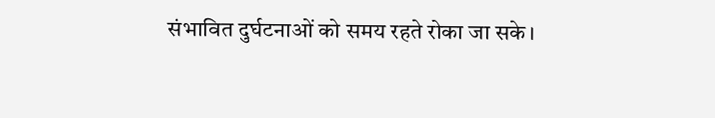संभावित दुर्घटनाओं को समय रहते रोका जा सके।